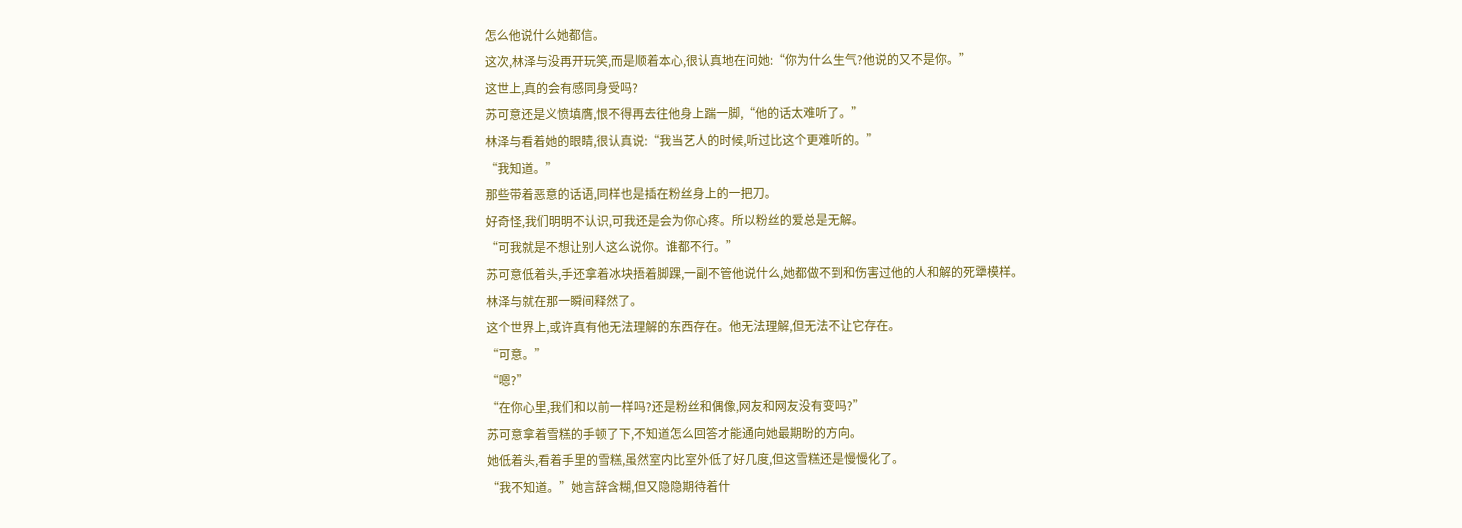怎么他说什么她都信。
这次,林泽与没再开玩笑,而是顺着本心,很认真地在问她:“你为什么生气?他说的又不是你。”
这世上,真的会有感同身受吗?
苏可意还是义愤填膺,恨不得再去往他身上踹一脚,“他的话太难听了。”
林泽与看着她的眼睛,很认真说:“我当艺人的时候,听过比这个更难听的。”
“我知道。”
那些带着恶意的话语,同样也是插在粉丝身上的一把刀。
好奇怪,我们明明不认识,可我还是会为你心疼。所以粉丝的爱总是无解。
“可我就是不想让别人这么说你。谁都不行。”
苏可意低着头,手还拿着冰块捂着脚踝,一副不管他说什么,她都做不到和伤害过他的人和解的死犟模样。
林泽与就在那一瞬间释然了。
这个世界上,或许真有他无法理解的东西存在。他无法理解,但无法不让它存在。
“可意。”
“嗯?”
“在你心里,我们和以前一样吗?还是粉丝和偶像,网友和网友没有变吗?”
苏可意拿着雪糕的手顿了下,不知道怎么回答才能通向她最期盼的方向。
她低着头,看着手里的雪糕,虽然室内比室外低了好几度,但这雪糕还是慢慢化了。
“我不知道。”她言辞含糊,但又隐隐期待着什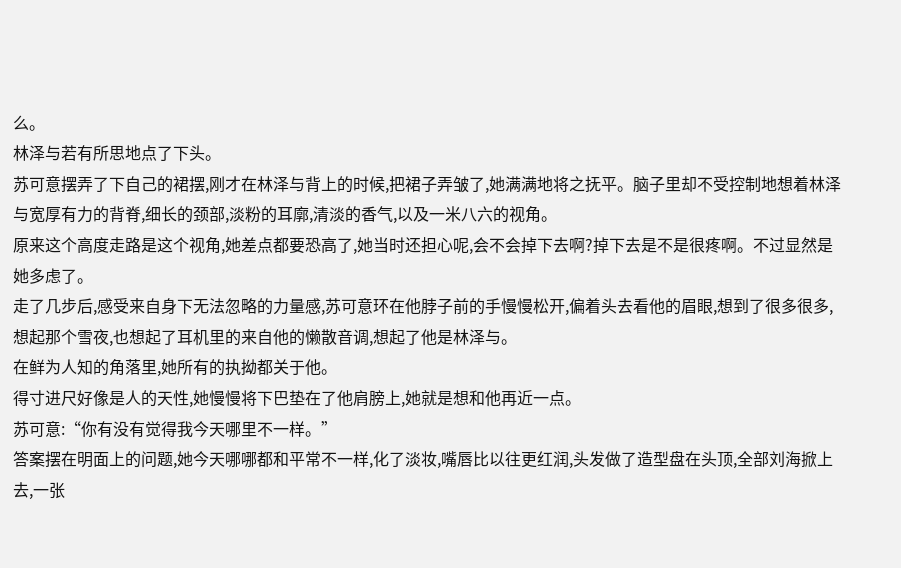么。
林泽与若有所思地点了下头。
苏可意摆弄了下自己的裙摆,刚才在林泽与背上的时候,把裙子弄皱了,她满满地将之抚平。脑子里却不受控制地想着林泽与宽厚有力的背脊,细长的颈部,淡粉的耳廓,清淡的香气,以及一米八六的视角。
原来这个高度走路是这个视角,她差点都要恐高了,她当时还担心呢,会不会掉下去啊?掉下去是不是很疼啊。不过显然是她多虑了。
走了几步后,感受来自身下无法忽略的力量感,苏可意环在他脖子前的手慢慢松开,偏着头去看他的眉眼,想到了很多很多,想起那个雪夜,也想起了耳机里的来自他的懒散音调,想起了他是林泽与。
在鲜为人知的角落里,她所有的执拗都关于他。
得寸进尺好像是人的天性,她慢慢将下巴垫在了他肩膀上,她就是想和他再近一点。
苏可意:“你有没有觉得我今天哪里不一样。”
答案摆在明面上的问题,她今天哪哪都和平常不一样,化了淡妆,嘴唇比以往更红润,头发做了造型盘在头顶,全部刘海掀上去,一张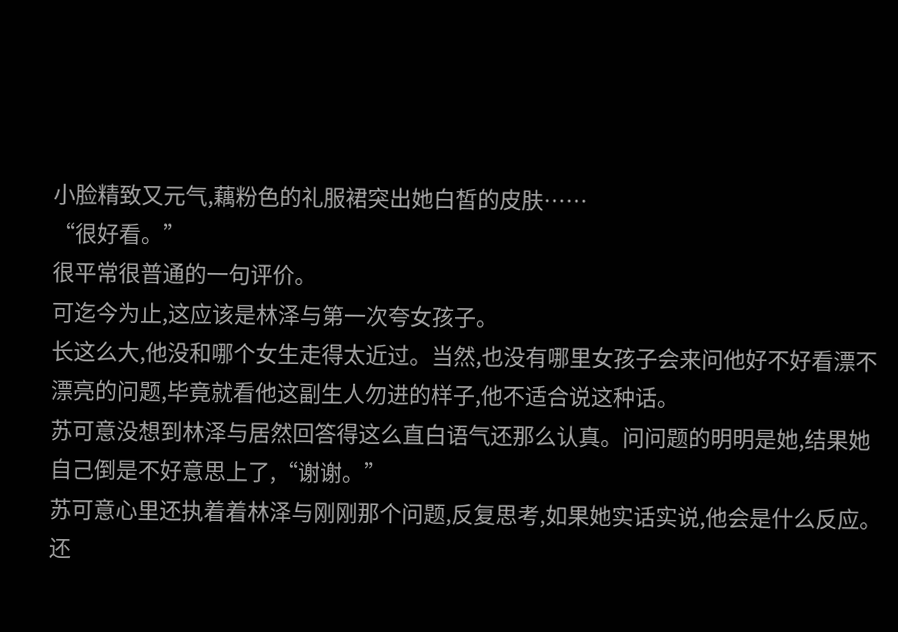小脸精致又元气,藕粉色的礼服裙突出她白皙的皮肤……
“很好看。”
很平常很普通的一句评价。
可迄今为止,这应该是林泽与第一次夸女孩子。
长这么大,他没和哪个女生走得太近过。当然,也没有哪里女孩子会来问他好不好看漂不漂亮的问题,毕竟就看他这副生人勿进的样子,他不适合说这种话。
苏可意没想到林泽与居然回答得这么直白语气还那么认真。问问题的明明是她,结果她自己倒是不好意思上了,“谢谢。”
苏可意心里还执着着林泽与刚刚那个问题,反复思考,如果她实话实说,他会是什么反应。
还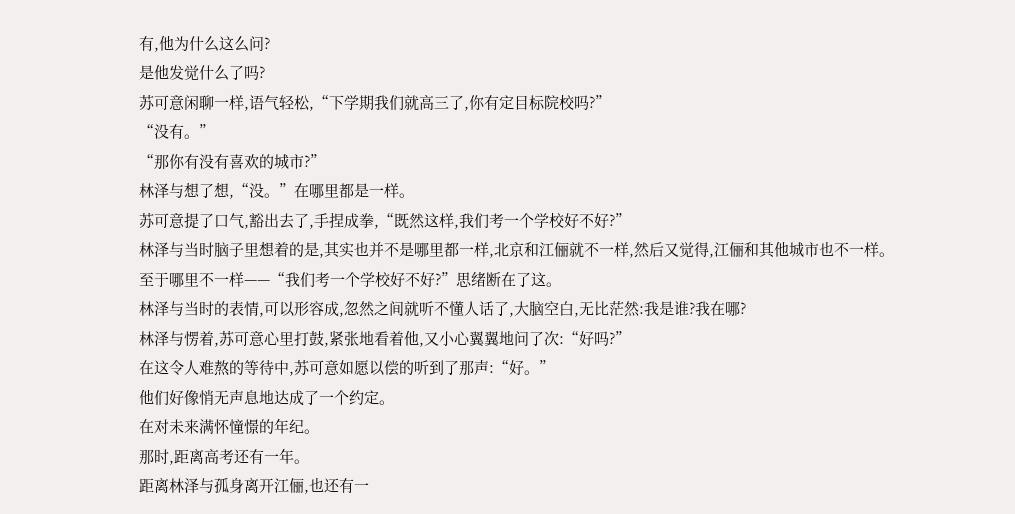有,他为什么这么问?
是他发觉什么了吗?
苏可意闲聊一样,语气轻松,“下学期我们就高三了,你有定目标院校吗?”
“没有。”
“那你有没有喜欢的城市?”
林泽与想了想,“没。”在哪里都是一样。
苏可意提了口气,豁出去了,手捏成拳,“既然这样,我们考一个学校好不好?”
林泽与当时脑子里想着的是,其实也并不是哪里都一样,北京和江俪就不一样,然后又觉得,江俪和其他城市也不一样。
至于哪里不一样——“我们考一个学校好不好?”思绪断在了这。
林泽与当时的表情,可以形容成,忽然之间就听不懂人话了,大脑空白,无比茫然:我是谁?我在哪?
林泽与愣着,苏可意心里打鼓,紧张地看着他,又小心翼翼地问了次:“好吗?”
在这令人难熬的等待中,苏可意如愿以偿的听到了那声:“好。”
他们好像悄无声息地达成了一个约定。
在对未来满怀憧憬的年纪。
那时,距离高考还有一年。
距离林泽与孤身离开江俪,也还有一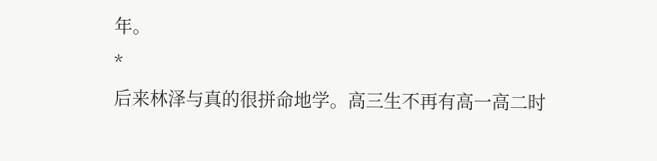年。
*
后来林泽与真的很拼命地学。高三生不再有高一高二时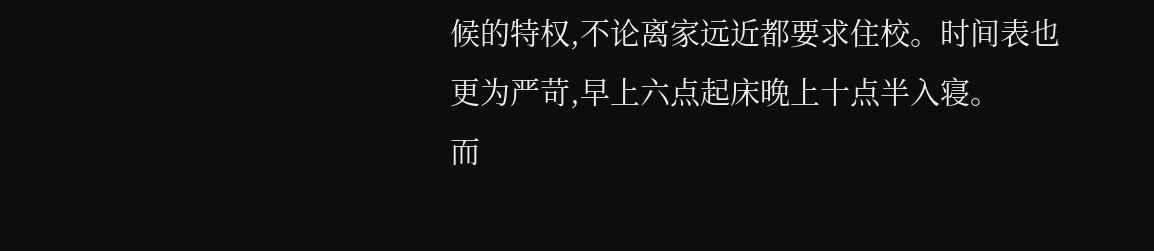候的特权,不论离家远近都要求住校。时间表也更为严苛,早上六点起床晚上十点半入寝。
而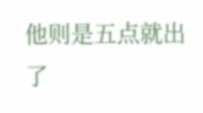他则是五点就出了